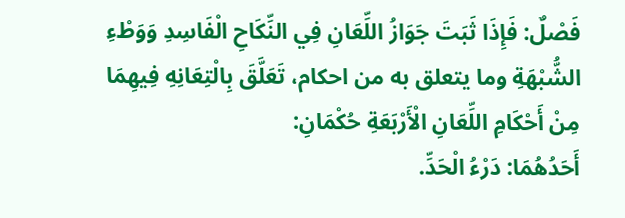فَصْلٌ: فَإِذَا ثَبَتَ جَوَازُ اللِّعَانِ فِي النِّكَاحِ الْفَاسِدِ وَوَطْءِ الشُّبْهَةِ وما يتعلق به من احكام، تَعَلَّقَ بِالْتِعَانِهِ فِيهِمَا مِنْ أَحْكَامِ اللِّعَانِ الْأَرْبَعَةِ حُكْمَانِ:
أَحَدُهُمَا: دَرْءُ الْحَدِّ.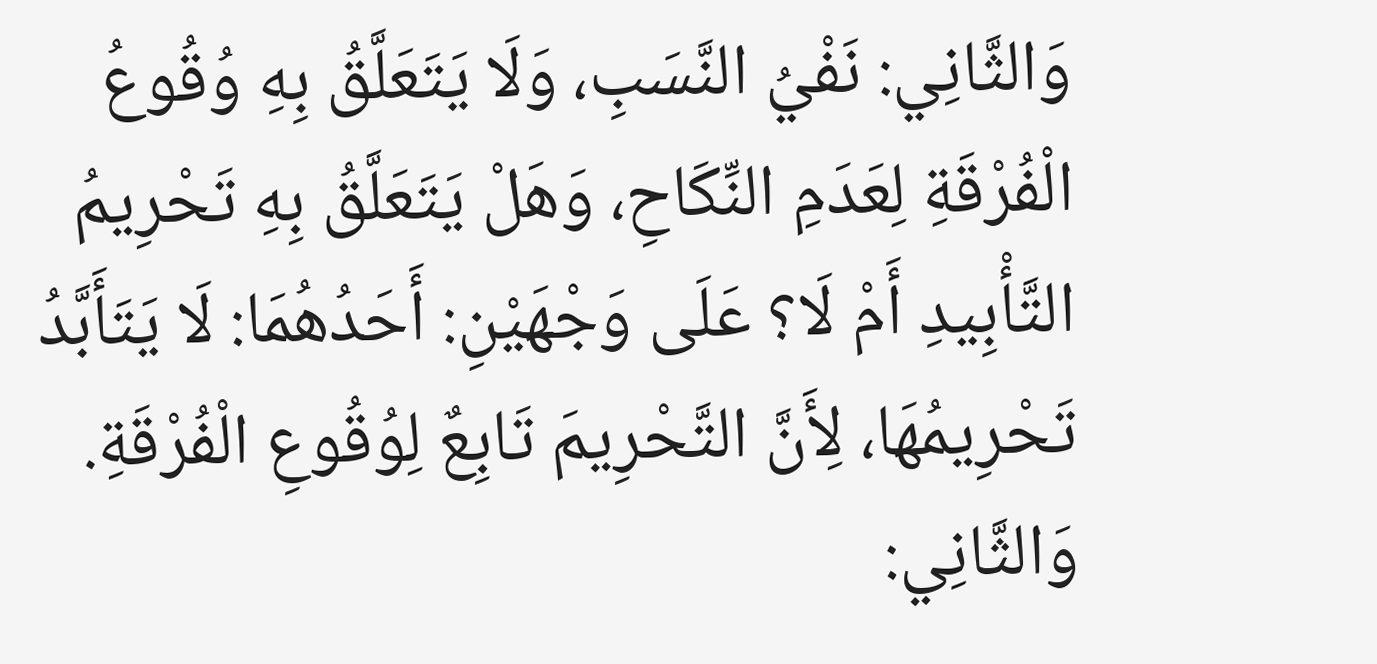وَالثَّانِي: نَفْيُ النَّسَبِ، وَلَا يَتَعَلَّقُ بِهِ وُقُوعُ الْفُرْقَةِ لِعَدَمِ النِّكَاحِ، وَهَلْ يَتَعَلَّقُ بِهِ تَحْرِيمُ التَّأْبِيدِ أَمْ لَا؟ عَلَى وَجْهَيْنِ: أَحَدُهُمَا: لَا يَتَأَبَّدُ تَحْرِيمُهَا، لِأَنَّ التَّحْرِيمَ تَابِعٌ لِوُقُوعِ الْفُرْقَةِ. وَالثَّانِي: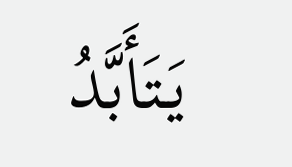يَتَأَبَّدُ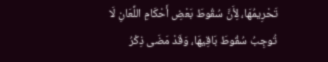تَحْرِيمُهَا، لِأَنَّ سُقُوطَ بَعْضِ أَحْكَامِ اللِّعَانِ لَا تُوجِبُ سُقُوطَ بَاقِيهَا، وَقَدْ مَضَى ذِكْرُ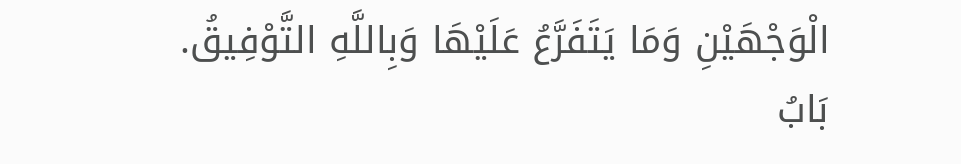الْوَجْهَيْنِ وَمَا يَتَفَرَّعُ عَلَيْهَا وَبِاللَّهِ التَّوْفِيقُ.
بَابُ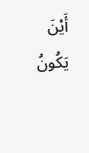أَيْنَ يَكُونُ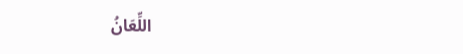اللِّعَانُ